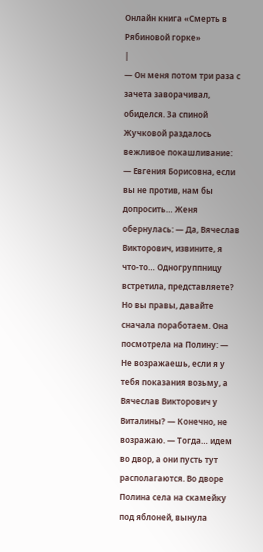Онлайн книга «Смерть в Рябиновой горке»
|
— Он меня потом три раза с зачета заворачивал, обиделся. За спиной Жучковой раздалось вежливое покашливание: — Евгения Борисовна, если вы не против, нам бы допросить… Женя обернулась: — Да, Вячеслав Викторович, извините, я что-то… Одногруппницу встретила, представляете? Но вы правы, давайте сначала поработаем. Она посмотрела на Полину: — Не возражаешь, если я у тебя показания возьму, а Вячеслав Викторович у Виталины? — Конечно, не возражаю. — Тогда… идем во двор, а они пусть тут располагаются. Во дворе Полина села на скамейку под яблоней, вынула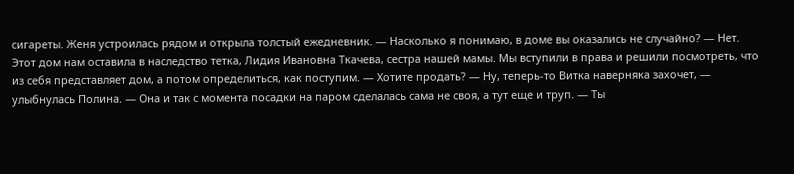сигареты. Женя устроилась рядом и открыла толстый ежедневник. — Насколько я понимаю, в доме вы оказались не случайно? — Нет. Этот дом нам оставила в наследство тетка, Лидия Ивановна Ткачева, сестра нашей мамы. Мы вступили в права и решили посмотреть, что из себя представляет дом, а потом определиться, как поступим. — Хотите продать? — Ну, теперь-то Витка наверняка захочет, — улыбнулась Полина. — Она и так с момента посадки на паром сделалась сама не своя, а тут еще и труп. — Ты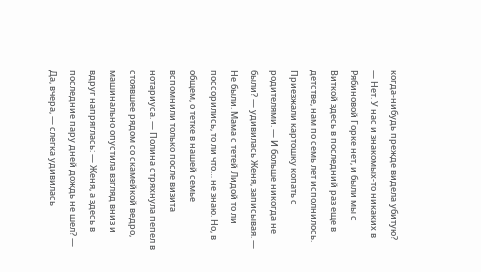когда-нибудь прежде видела убитую? — Нет. У нас и знакомых-то никаких в Рябиновой Горке нет, и были мы с Виткой здесь в последний раз еще в детстве, нам по семь лет исполнилось. Приезжали картошку копать с родителями. — И больше никогда не были? — удивилась Женя, записывая. — Не были. Мама с тетей Лидой то ли поссорились, то ли что… не знаю. Но, в общем, о тетке в нашей семье вспомнили только после визита нотариуса. — Полина стряхнула пепел в стоявшее рядом со скамейкой ведро, машинально опустила взгляд вниз и вдруг напряглась: — Женя, а здесь в последние пару дней дождь не шел? — Да, вчера, — слегка удивилась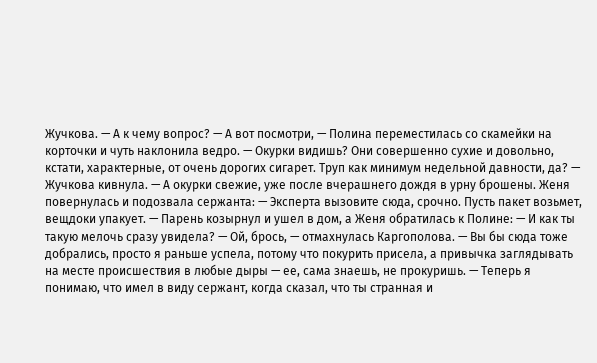Жучкова. — А к чему вопрос? — А вот посмотри, — Полина переместилась со скамейки на корточки и чуть наклонила ведро. — Окурки видишь? Они совершенно сухие и довольно, кстати, характерные, от очень дорогих сигарет. Труп как минимум недельной давности, да? — Жучкова кивнула. — А окурки свежие, уже после вчерашнего дождя в урну брошены. Женя повернулась и подозвала сержанта: — Эксперта вызовите сюда, срочно. Пусть пакет возьмет, вещдоки упакует. — Парень козырнул и ушел в дом, а Женя обратилась к Полине: — И как ты такую мелочь сразу увидела? — Ой, брось, — отмахнулась Каргополова. — Вы бы сюда тоже добрались, просто я раньше успела, потому что покурить присела, а привычка заглядывать на месте происшествия в любые дыры — ее, сама знаешь, не прокуришь. — Теперь я понимаю, что имел в виду сержант, когда сказал, что ты странная и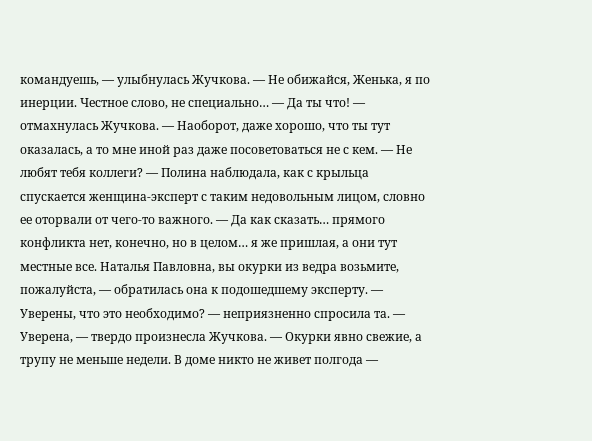командуешь, — улыбнулась Жучкова. — Не обижайся, Женька, я по инерции. Честное слово, не специально… — Да ты что! — отмахнулась Жучкова. — Наоборот, даже хорошо, что ты тут оказалась, а то мне иной раз даже посоветоваться не с кем. — Не любят тебя коллеги? — Полина наблюдала, как с крыльца спускается женщина-эксперт с таким недовольным лицом, словно ее оторвали от чего-то важного. — Да как сказать… прямого конфликта нет, конечно, но в целом… я же пришлая, а они тут местные все. Наталья Павловна, вы окурки из ведра возьмите, пожалуйста, — обратилась она к подошедшему эксперту. — Уверены, что это необходимо? — неприязненно спросила та. — Уверена, — твердо произнесла Жучкова. — Окурки явно свежие, а трупу не меньше недели. В доме никто не живет полгода —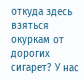откуда здесь взяться окуркам от дорогих сигарет? У нас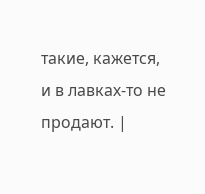такие, кажется, и в лавках-то не продают. |